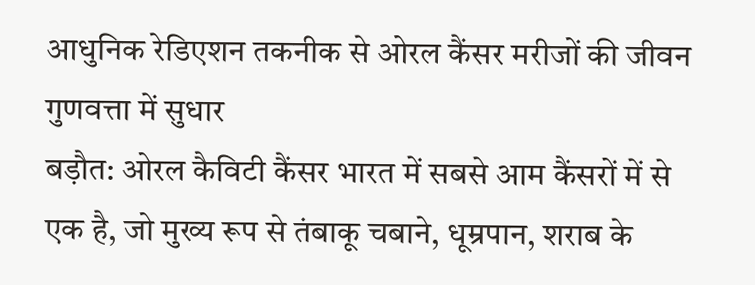आधुनिक रेडिएशन तकनीक से ओरल कैंसर मरीजों की जीवन गुणवत्ता में सुधार
बड़ौत: ओरल कैविटी कैंसर भारत में सबसे आम कैंसरों में से एक है, जो मुख्य रूप से तंबाकू चबाने, धूम्रपान, शराब के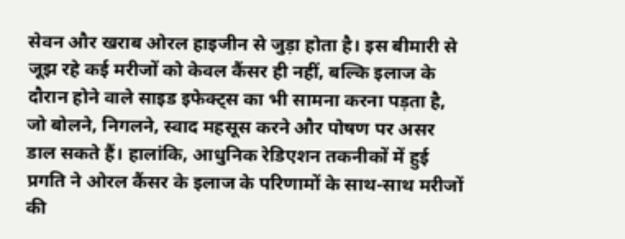सेवन और खराब ओरल हाइजीन से जुड़ा होता है। इस बीमारी से जूझ रहे कई मरीजों को केवल कैंसर ही नहीं, बल्कि इलाज के दौरान होने वाले साइड इफेक्ट्स का भी सामना करना पड़ता है, जो बोलने, निगलने, स्वाद महसूस करने और पोषण पर असर डाल सकते हैं। हालांकि, आधुनिक रेडिएशन तकनीकों में हुई प्रगति ने ओरल कैंसर के इलाज के परिणामों के साथ-साथ मरीजों की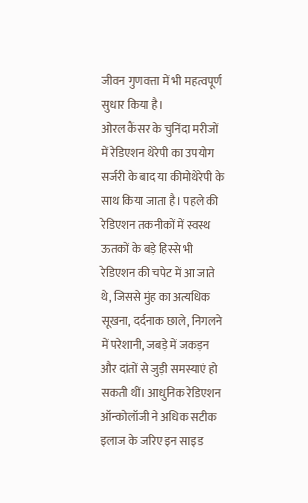जीवन गुणवत्ता में भी महत्वपूर्ण सुधार किया है।
ओरल कैंसर के चुनिंदा मरीजों में रेडिएशन थेरेपी का उपयोग सर्जरी के बाद या कीमोथेरेपी के साथ किया जाता है। पहले की रेडिएशन तकनीकों में स्वस्थ ऊतकों के बड़े हिस्से भी रेडिएशन की चपेट में आ जाते थे, जिससे मुंह का अत्यधिक सूखना, दर्दनाक छाले, निगलने में परेशानी, जबड़े में जकड़न और दांतों से जुड़ी समस्याएं हो सकती थीं। आधुनिक रेडिएशन ऑन्कोलॉजी ने अधिक सटीक इलाज के जरिए इन साइड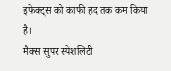इफेक्ट्स को काफी हद तक कम किया है।
मैक्स सुपर स्पेशलिटी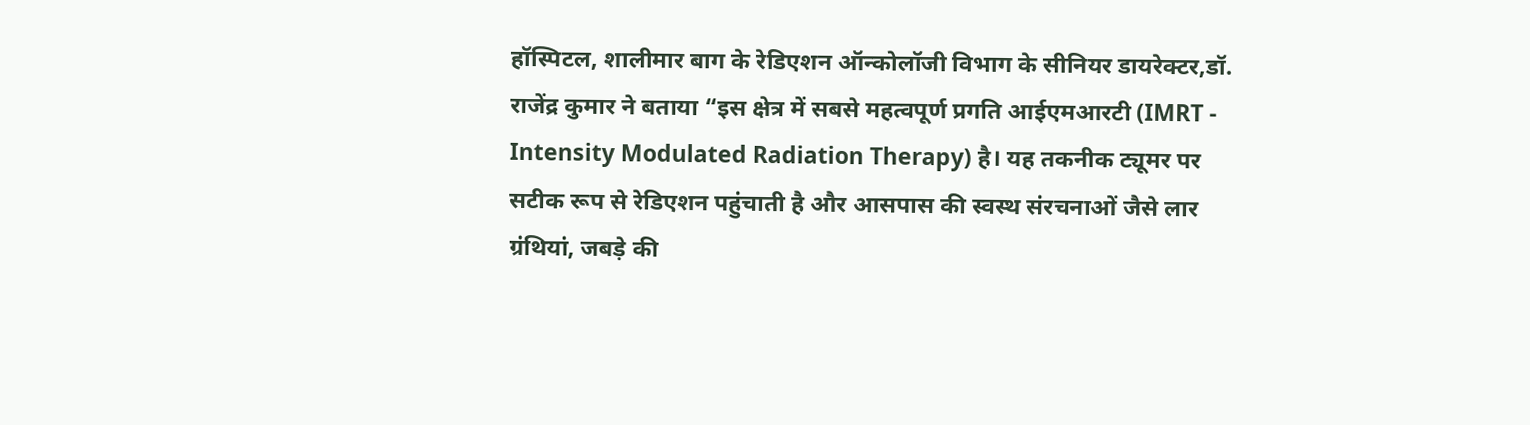हॉस्पिटल, शालीमार बाग के रेडिएशन ऑन्कोलॉजी विभाग के सीनियर डायरेक्टर,डॉ. राजेंद्र कुमार ने बताया “इस क्षेत्र में सबसे महत्वपूर्ण प्रगति आईएमआरटी (IMRT - Intensity Modulated Radiation Therapy) है। यह तकनीक ट्यूमर पर सटीक रूप से रेडिएशन पहुंचाती है और आसपास की स्वस्थ संरचनाओं जैसे लार ग्रंथियां, जबड़े की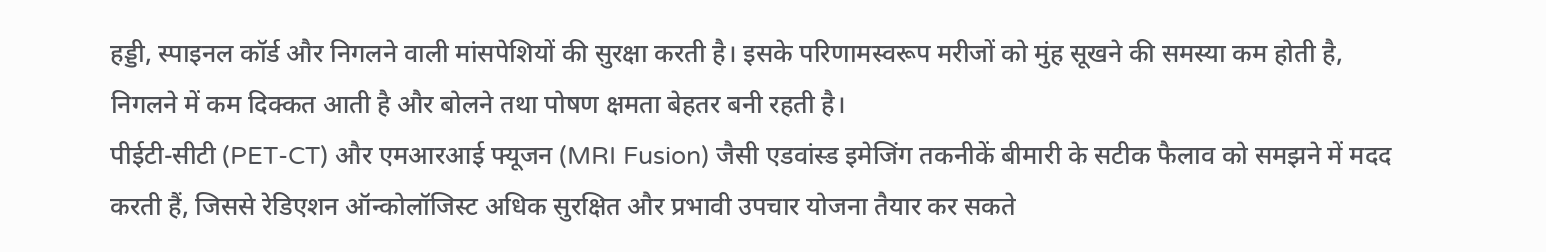हड्डी, स्पाइनल कॉर्ड और निगलने वाली मांसपेशियों की सुरक्षा करती है। इसके परिणामस्वरूप मरीजों को मुंह सूखने की समस्या कम होती है, निगलने में कम दिक्कत आती है और बोलने तथा पोषण क्षमता बेहतर बनी रहती है।
पीईटी-सीटी (PET-CT) और एमआरआई फ्यूजन (MRI Fusion) जैसी एडवांस्ड इमेजिंग तकनीकें बीमारी के सटीक फैलाव को समझने में मदद करती हैं, जिससे रेडिएशन ऑन्कोलॉजिस्ट अधिक सुरक्षित और प्रभावी उपचार योजना तैयार कर सकते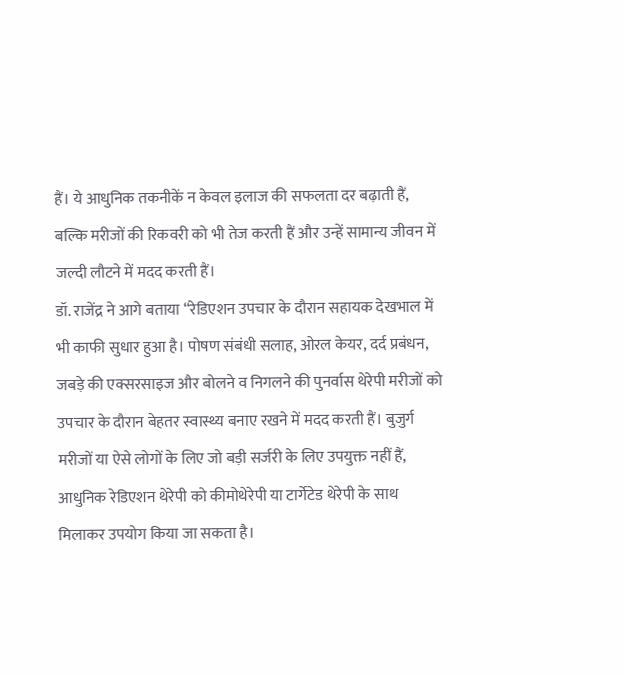हैं। ये आधुनिक तकनीकें न केवल इलाज की सफलता दर बढ़ाती हैं, बल्कि मरीजों की रिकवरी को भी तेज करती हैं और उन्हें सामान्य जीवन में जल्दी लौटने में मदद करती हैं।
डॉ. राजेंद्र ने आगे बताया “रेडिएशन उपचार के दौरान सहायक देखभाल में भी काफी सुधार हुआ है। पोषण संबंधी सलाह, ओरल केयर, दर्द प्रबंधन, जबड़े की एक्सरसाइज और बोलने व निगलने की पुनर्वास थेरेपी मरीजों को उपचार के दौरान बेहतर स्वास्थ्य बनाए रखने में मदद करती हैं। बुजुर्ग मरीजों या ऐसे लोगों के लिए जो बड़ी सर्जरी के लिए उपयुक्त नहीं हैं, आधुनिक रेडिएशन थेरेपी को कीमोथेरेपी या टार्गेटेड थेरेपी के साथ मिलाकर उपयोग किया जा सकता है।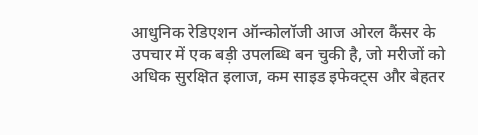आधुनिक रेडिएशन ऑन्कोलॉजी आज ओरल कैंसर के उपचार में एक बड़ी उपलब्धि बन चुकी है, जो मरीजों को अधिक सुरक्षित इलाज, कम साइड इफेक्ट्स और बेहतर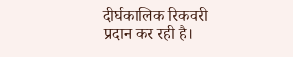दीर्घकालिक रिकवरी प्रदान कर रही है।